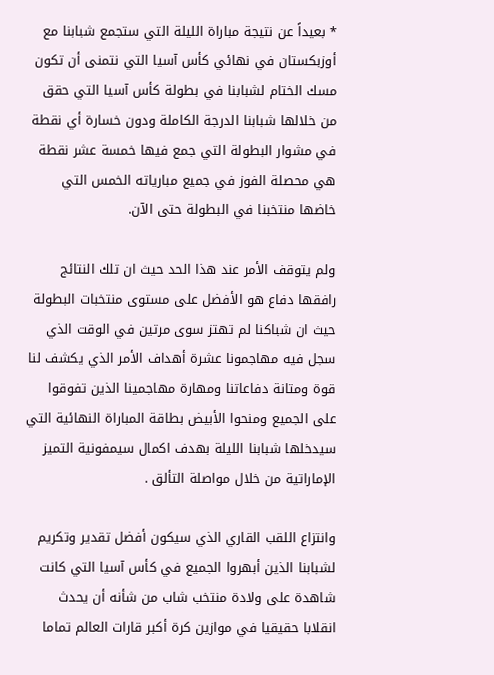* بعيداً عن نتيجة مباراة الليلة التي ستجمع شبابنا مع أوزبكستان في نهائي كأس آسيا التي نتمنى أن تكون مسك الختام لشبابنا في بطولة كأس آسيا التي حقق من خلالها شبابنا الدرجة الكاملة ودون خسارة أي نقطة في مشوار البطولة التي جمع فيها خمسة عشر نقطة هي محصلة الفوز في جميع مبارياته الخمس التي خاضها منتخبنا في البطولة حتى الآن.

ولم يتوقف الأمر عند هذا الحد حيث ان تلك النتائج رافقها دفاع هو الأفضل على مستوى منتخبات البطولة حيث ان شباكنا لم تهتز سوى مرتين في الوقت الذي سجل فيه مهاجمونا عشرة أهداف الأمر الذي يكشف لنا قوة ومتانة دفاعاتنا ومهارة مهاجمينا الذين تفوقوا على الجميع ومنحوا الأبيض بطاقة المباراة النهائية التي سيدخلها شبابنا الليلة بهدف اكمال سيمفونية التميز الإماراتية من خلال مواصلة التألق .

وانتزاع اللقب القاري الذي سيكون أفضل تقدير وتكريم لشبابنا الذين أبهروا الجميع في كأس آسيا التي كانت شاهدة على ولادة منتخب شاب من شأنه أن يحدث انقلابا حقيقيا في موازين كرة أكبر قارات العالم تماما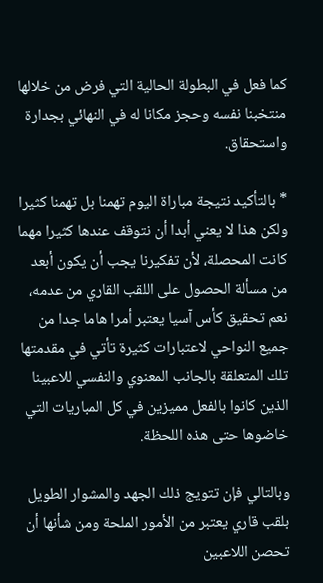كما فعل في البطولة الحالية التي فرض من خلالها منتخبنا نفسه وحجز مكانا له في النهائي بجدارة واستحقاق.

* بالتأكيد نتيجة مباراة اليوم تهمنا بل تهمنا كثيرا ولكن هذا لا يعني أبدا أن نتوقف عندها كثيرا مهما كانت المحصلة، لأن تفكيرنا يجب أن يكون أبعد من مسألة الحصول على اللقب القاري من عدمه، نعم تحقيق كأس آسيا يعتبر أمرا هاما جدا من جميع النواحي لاعتبارات كثيرة تأتي في مقدمتها تلك المتعلقة بالجانب المعنوي والنفسي للاعبينا الذين كانوا بالفعل مميزين في كل المباريات التي خاضوها حتى هذه اللحظة.

وبالتالي فإن تتويج ذلك الجهد والمشوار الطويل بلقب قاري يعتبر من الأمور الملحة ومن شأنها أن تحصن اللاعبين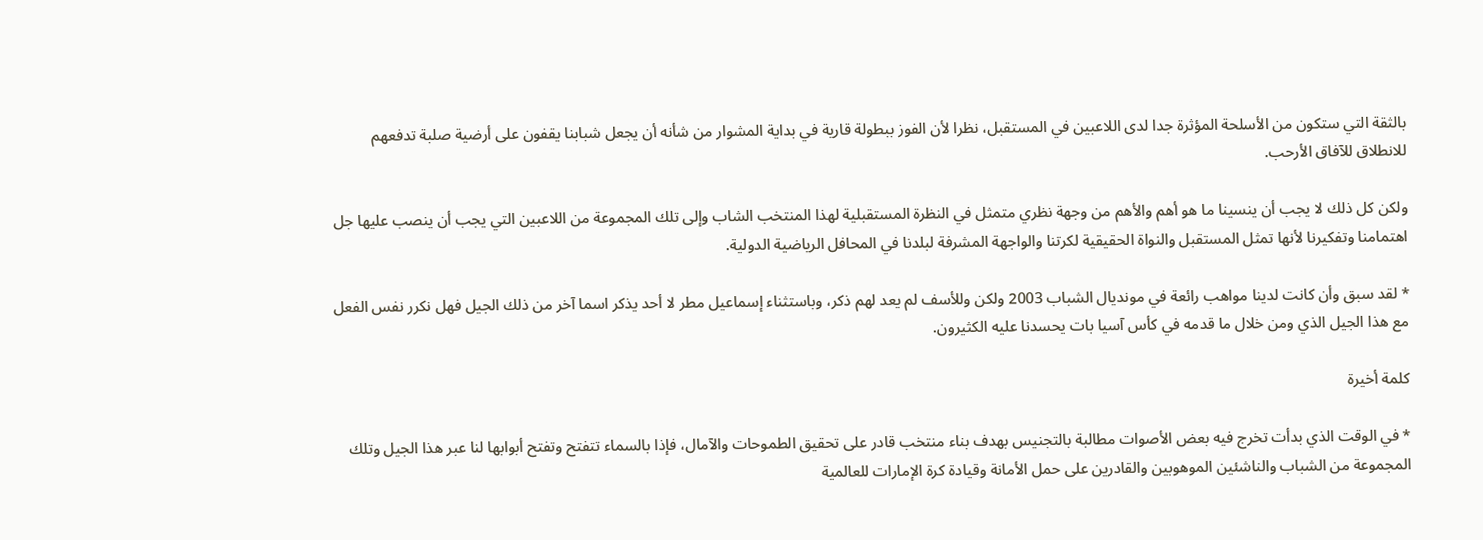بالثقة التي ستكون من الأسلحة المؤثرة جدا لدى اللاعبين في المستقبل، نظرا لأن الفوز ببطولة قارية في بداية المشوار من شأنه أن يجعل شبابنا يقفون على أرضية صلبة تدفعهم للانطلاق للآفاق الأرحب.

ولكن كل ذلك لا يجب أن ينسينا ما هو أهم والأهم من وجهة نظري متمثل في النظرة المستقبلية لهذا المنتخب الشاب وإلى تلك المجموعة من اللاعبين التي يجب أن ينصب عليها جل اهتمامنا وتفكيرنا لأنها تمثل المستقبل والنواة الحقيقية لكرتنا والواجهة المشرفة لبلدنا في المحافل الرياضية الدولية.

* لقد سبق وأن كانت لدينا مواهب رائعة في مونديال الشباب 2003 ولكن وللأسف لم يعد لهم ذكر، وباستثناء إسماعيل مطر لا أحد يذكر اسما آخر من ذلك الجيل فهل نكرر نفس الفعل مع هذا الجيل الذي ومن خلال ما قدمه في كأس آسيا بات يحسدنا عليه الكثيرون.

كلمة أخيرة

* في الوقت الذي بدأت تخرج فيه بعض الأصوات مطالبة بالتجنيس بهدف بناء منتخب قادر على تحقيق الطموحات والآمال، فإذا بالسماء تتفتح وتفتح أبوابها لنا عبر هذا الجيل وتلك المجموعة من الشباب والناشئين الموهوبين والقادرين على حمل الأمانة وقيادة كرة الإمارات للعالمية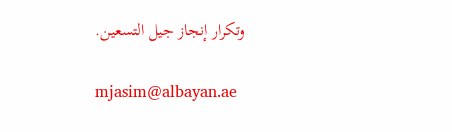وتكرار إنجاز جيل التسعين.

mjasim@albayan.ae